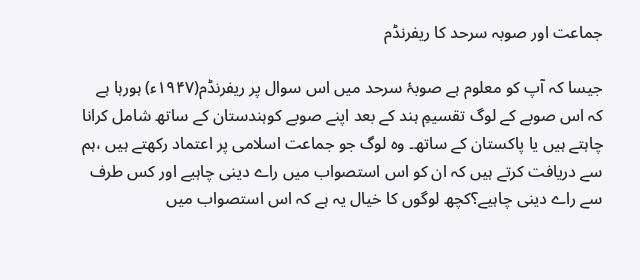جماعت اور صوبہ سرحد کا ریفرنڈم

جیسا کہ آپ کو معلوم ہے صوبۂ سرحد میں اس سوال پر ریفرنڈم(۱۹۴۷ء) ہورہا ہے کہ اس صوبے کے لوگ تقسیمِ ہند کے بعد اپنے صوبے کوہندستان کے ساتھ شامل کرانا چاہتے ہیں یا پاکستان کے ساتھ۔ وہ لوگ جو جماعت اسلامی پر اعتماد رکھتے ہیں ،ہم سے دریافت کرتے ہیں کہ ان کو اس استصواب میں راے دینی چاہیے اور کس طرف سے راے دینی چاہیے؟کچھ لوگوں کا خیال یہ ہے کہ اس استصواب میں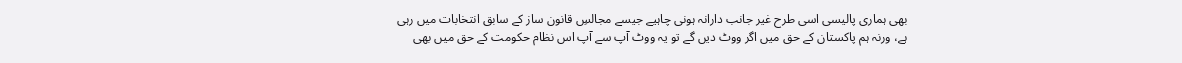بھی ہماری پالیسی اسی طرح غیر جانب دارانہ ہونی چاہیے جیسے مجالسِ قانون ساز کے سابق انتخابات میں رہی ہے، ورنہ ہم پاکستان کے حق میں اگر ووٹ دیں گے تو یہ ووٹ آپ سے آپ اس نظام حکومت کے حق میں بھی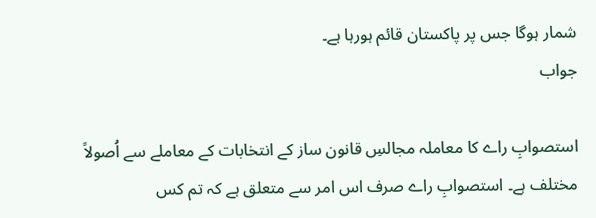شمار ہوگا جس پر پاکستان قائم ہورہا ہے۔
جواب

استصوابِ راے کا معاملہ مجالسِ قانون ساز کے انتخابات کے معاملے سے اُصولاً مختلف ہے۔ استصوابِ راے صرف اس امر سے متعلق ہے کہ تم کس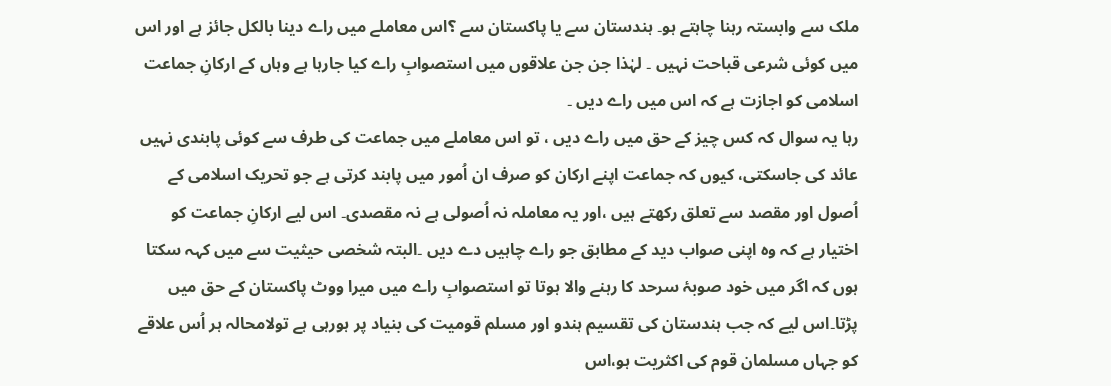ملک سے وابستہ رہنا چاہتے ہو۔ ہندستان سے یا پاکستان سے ؟اس معاملے میں راے دینا بالکل جائز ہے اور اس میں کوئی شرعی قباحت نہیں ۔ لہٰذا جن جن علاقوں میں استصوابِ راے کیا جارہا ہے وہاں کے ارکانِ جماعت اسلامی کو اجازت ہے کہ اس میں راے دیں ۔
رہا یہ سوال کہ کس چیز کے حق میں راے دیں ، تو اس معاملے میں جماعت کی طرف سے کوئی پابندی نہیں عائد کی جاسکتی، کیوں کہ جماعت اپنے ارکان کو صرف ان اُمور میں پابند کرتی ہے جو تحریک اسلامی کے اُصول اور مقصد سے تعلق رکھتے ہیں ،اور یہ معاملہ نہ اُصولی ہے نہ مقصدی۔ اس لیے ارکانِ جماعت کو اختیار ہے کہ وہ اپنی صواب دید کے مطابق جو راے چاہیں دے دیں ۔البتہ شخصی حیثیت سے میں کہہ سکتا ہوں کہ اگر میں خود صوبۂ سرحد کا رہنے والا ہوتا تو استصوابِ راے میں میرا ووٹ پاکستان کے حق میں پڑتا۔اس لیے کہ جب ہندستان کی تقسیم ہندو اور مسلم قومیت کی بنیاد پر ہورہی ہے تولامحالہ ہر اُس علاقے کو جہاں مسلمان قوم کی اکثریت ہو،اس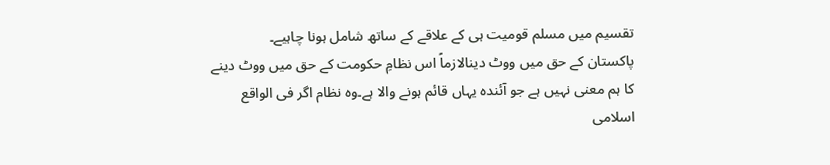تقسیم میں مسلم قومیت ہی کے علاقے کے ساتھ شامل ہونا چاہیے۔
پاکستان کے حق میں ووٹ دینالازماً اس نظامِ حکومت کے حق میں ووٹ دینے کا ہم معنی نہیں ہے جو آئندہ یہاں قائم ہونے والا ہے۔وہ نظام اگر فی الواقع اسلامی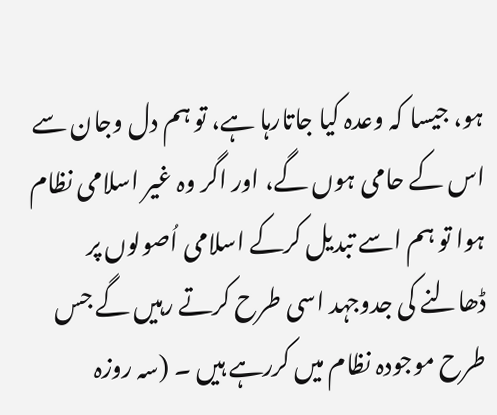ہو، جیسا کہ وعدہ کیا جاتارہا ہے، تو ہم دل وجان سے اس کے حامی ہوں گے، اور اگر وہ غیر اسلامی نظام ہوا تو ہم اسے تبدیل کرکے اسلامی اُصولوں پر ڈھالنے کی جدوجہد اسی طرح کرتے رہیں گے جس طرح موجودہ نظام میں کررہے ہیں ۔ (سہ روزہ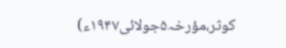کوثر،مؤرخہ۵جولائی۱۹۴۷ء)